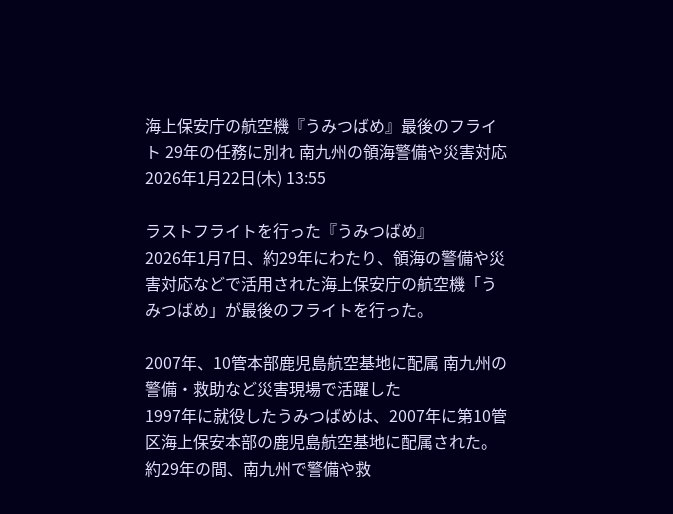海上保安庁の航空機『うみつばめ』最後のフライト 29年の任務に別れ 南九州の領海警備や災害対応
2026年1月22日(木) 13:55

ラストフライトを行った『うみつばめ』
2026年1月7日、約29年にわたり、領海の警備や災害対応などで活用された海上保安庁の航空機「うみつばめ」が最後のフライトを行った。

2007年、10管本部鹿児島航空基地に配属 南九州の警備・救助など災害現場で活躍した
1997年に就役したうみつばめは、2007年に第10管区海上保安本部の鹿児島航空基地に配属された。約29年の間、南九州で警備や救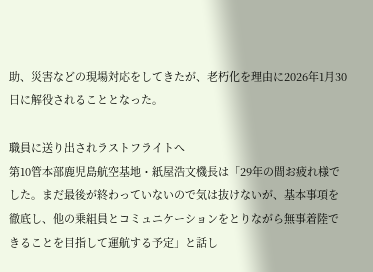助、災害などの現場対応をしてきたが、老朽化を理由に2026年1月30日に解役されることとなった。

職員に送り出されラストフライトへ
第10管本部鹿児島航空基地・紙屋浩文機長は「29年の間お疲れ様でした。まだ最後が終わっていないので気は抜けないが、基本事項を徹底し、他の乗組員とコミュニケーションをとりながら無事着陸できることを目指して運航する予定」と話し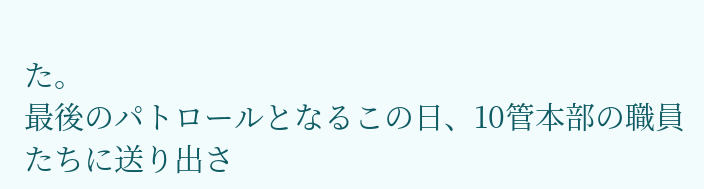た。
最後のパトロールとなるこの日、10管本部の職員たちに送り出さ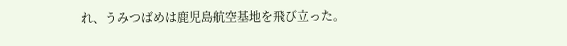れ、うみつばめは鹿児島航空基地を飛び立った。